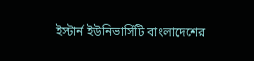ইস্টার্ন ইউনিভার্সিটি বাংলাদেশের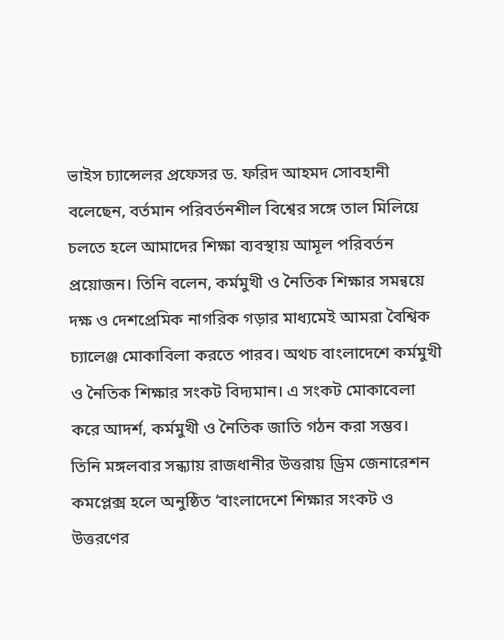ভাইস চ্যান্সেলর প্রফেসর ড. ফরিদ আহমদ সোবহানী বলেছেন, বর্তমান পরিবর্তনশীল বিশ্বের সঙ্গে তাল মিলিয়ে চলতে হলে আমাদের শিক্ষা ব্যবস্থায় আমূল পরিবর্তন প্রয়োজন। তিনি বলেন, কর্মমুখী ও নৈতিক শিক্ষার সমন্বয়ে দক্ষ ও দেশপ্রেমিক নাগরিক গড়ার মাধ্যমেই আমরা বৈশ্বিক চ্যালেঞ্জ মোকাবিলা করতে পারব। অথচ বাংলাদেশে কর্মমুখী ও নৈতিক শিক্ষার সংকট বিদ্যমান। এ সংকট মোকাবেলা করে আদর্শ, কর্মমুখী ও নৈতিক জাতি গঠন করা সম্ভব।
তিনি মঙ্গলবার সন্ধ্যায় রাজধানীর উত্তরায় ড্রিম জেনারেশন কমপ্লেক্স হলে অনুষ্ঠিত ‘বাংলাদেশে শিক্ষার সংকট ও উত্তরণের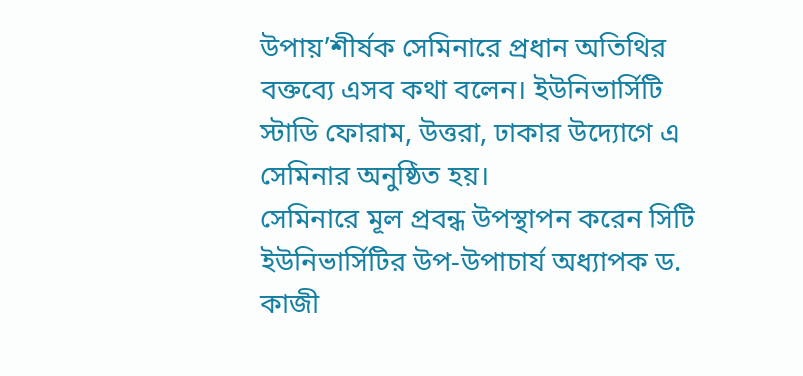উপায়’শীর্ষক সেমিনারে প্রধান অতিথির বক্তব্যে এসব কথা বলেন। ইউনিভার্সিটি স্টাডি ফোরাম, উত্তরা, ঢাকার উদ্যোগে এ সেমিনার অনুষ্ঠিত হয়।
সেমিনারে মূল প্রবন্ধ উপস্থাপন করেন সিটি ইউনিভার্সিটির উপ-উপাচার্য অধ্যাপক ড. কাজী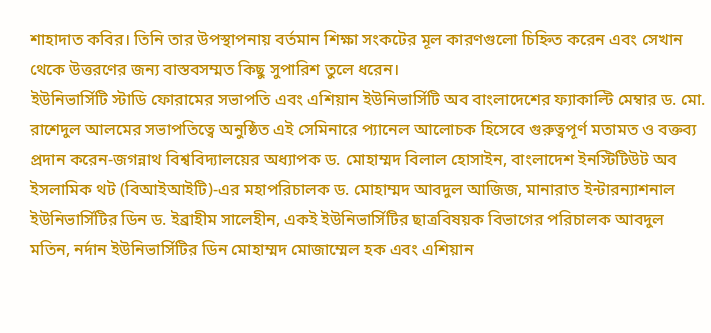শাহাদাত কবির। তিনি তার উপস্থাপনায় বর্তমান শিক্ষা সংকটের মূল কারণগুলো চিহ্নিত করেন এবং সেখান থেকে উত্তরণের জন্য বাস্তবসম্মত কিছু সুপারিশ তুলে ধরেন।
ইউনিভার্সিটি স্টাডি ফোরামের সভাপতি এবং এশিয়ান ইউনিভার্সিটি অব বাংলাদেশের ফ্যাকাল্টি মেম্বার ড. মো. রাশেদুল আলমের সভাপতিত্বে অনুষ্ঠিত এই সেমিনারে প্যানেল আলোচক হিসেবে গুরুত্বপূর্ণ মতামত ও বক্তব্য প্রদান করেন-জগন্নাথ বিশ্ববিদ্যালয়ের অধ্যাপক ড. মোহাম্মদ বিলাল হোসাইন, বাংলাদেশ ইনস্টিটিউট অব ইসলামিক থট (বিআইআইটি)-এর মহাপরিচালক ড. মোহাম্মদ আবদুল আজিজ, মানারাত ইন্টারন্যাশনাল ইউনিভার্সিটির ডিন ড. ইব্রাহীম সালেহীন, একই ইউনিভার্সিটির ছাত্রবিষয়ক বিভাগের পরিচালক আবদুল মতিন, নর্দান ইউনিভার্সিটির ডিন মোহাম্মদ মোজাম্মেল হক এবং এশিয়ান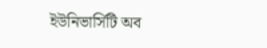ইউনিভার্সিটি অব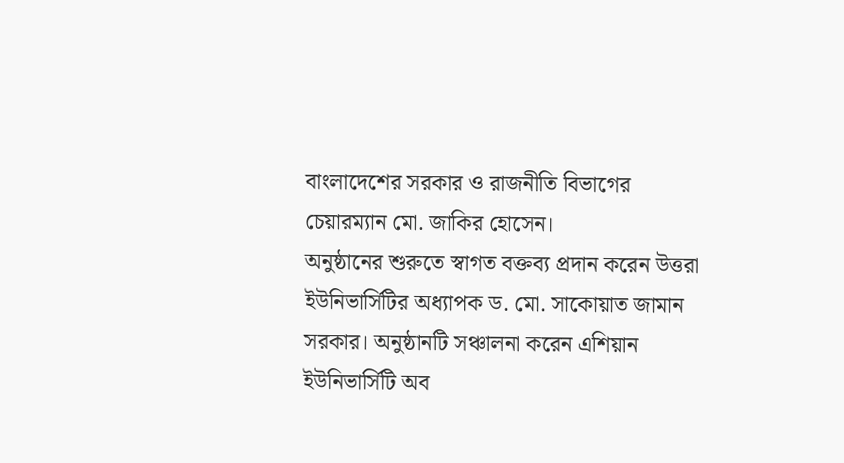বাংলাদেশের সরকার ও রাজনীতি বিভাগের চেয়ারম্যান মো. জাকির হোসেন।
অনুষ্ঠানের শুরুতে স্বাগত বক্তব্য প্রদান করেন উত্তরা ইউনিভার্সিটির অধ্যাপক ড. মো. সাকোয়াত জামান সরকার। অনুষ্ঠানটি সঞ্চালনা করেন এশিয়ান ইউনিভার্সিটি অব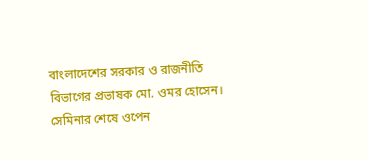বাংলাদেশের সরকার ও রাজনীতি বিভাগের প্রভাষক মো. ওমর হোসেন।
সেমিনার শেষে ওপেন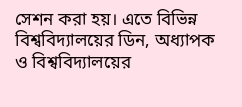সেশন করা হয়। এতে বিভিন্ন বিশ্ববিদ্যালয়ের ডিন, অধ্যাপক ও বিশ্ববিদ্যালয়ের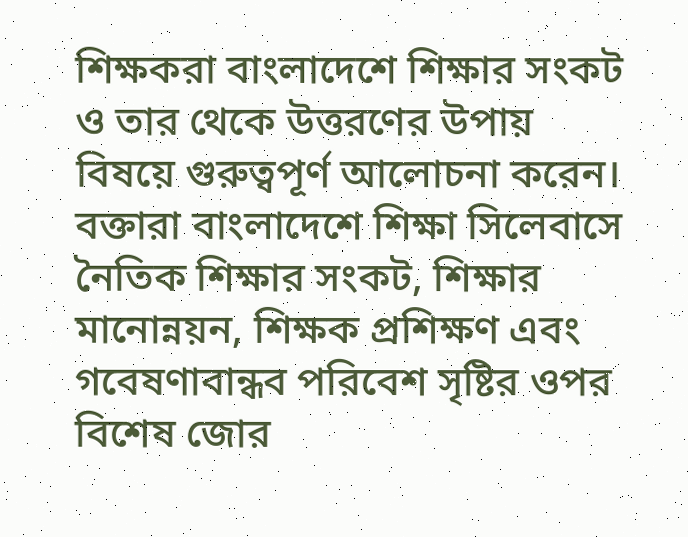শিক্ষকরা বাংলাদেশে শিক্ষার সংকট ও তার থেকে উত্তরণের উপায় বিষয়ে গুরুত্বপূর্ণ আলোচনা করেন। বক্তারা বাংলাদেশে শিক্ষা সিলেবাসে নৈতিক শিক্ষার সংকট, শিক্ষার মানোন্নয়ন, শিক্ষক প্রশিক্ষণ এবং গবেষণাবান্ধব পরিবেশ সৃষ্টির ওপর বিশেষ জোর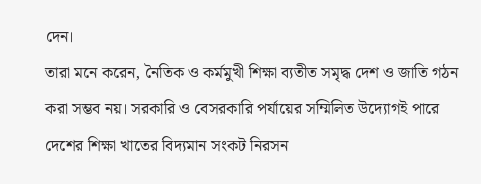দেন।
তারা মনে করেন, নৈতিক ও কর্মমুখী শিক্ষা ব্যতীত সমৃদ্ধ দেশ ও জাতি গঠন করা সম্ভব নয়। সরকারি ও বেসরকারি পর্যায়ের সম্মিলিত উদ্যোগই পারে দেশের শিক্ষা খাতের বিদ্যমান সংকট নিরসন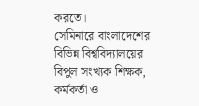করতে।
সেমিনারে বাংলাদেশের বিভিন্ন বিশ্ববিদ্যালয়ের বিপুল সংখ্যক শিক্ষক, কর্মকর্তা ও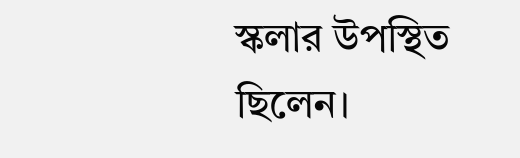স্কলার উপস্থিত ছিলেন।